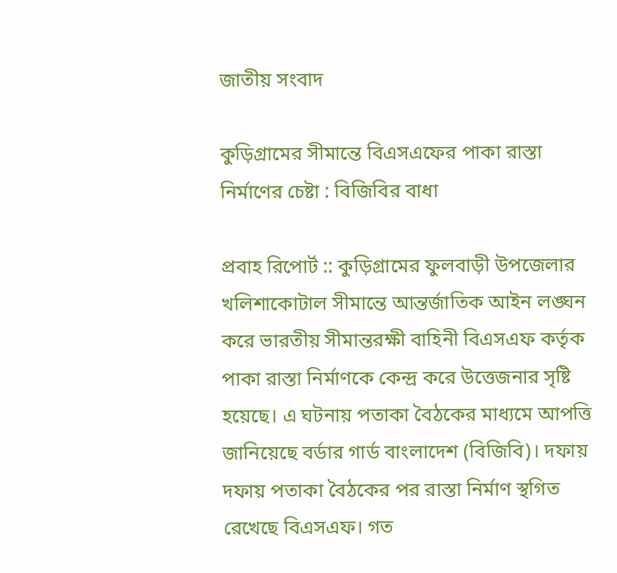জাতীয় সংবাদ

কুড়িগ্রামের সীমান্তে বিএসএফের পাকা রাস্তা নির্মাণের চেষ্টা : বিজিবির বাধা

প্রবাহ রিপোর্ট :: কুড়িগ্রামের ফুলবাড়ী উপজেলার খলিশাকোটাল সীমান্তে আন্তর্জাতিক আইন লঙ্ঘন করে ভারতীয় সীমান্তরক্ষী বাহিনী বিএসএফ কর্তৃক পাকা রাস্তা নির্মাণকে কেন্দ্র করে উত্তেজনার সৃষ্টি হয়েছে। এ ঘটনায় পতাকা বৈঠকের মাধ্যমে আপত্তি জানিয়েছে বর্ডার গার্ড বাংলাদেশ (বিজিবি)। দফায় দফায় পতাকা বৈঠকের পর রাস্তা নির্মাণ স্থগিত রেখেছে বিএসএফ। গত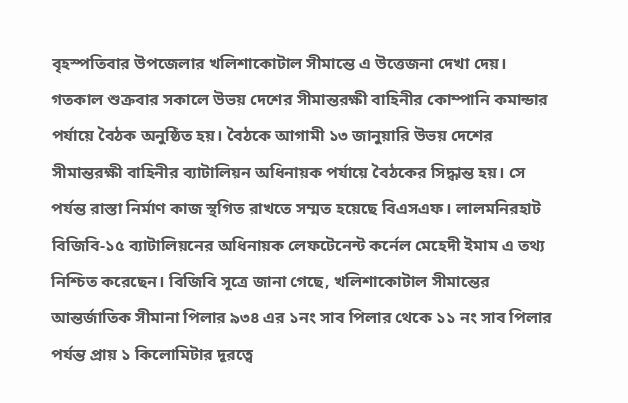বৃহস্পতিবার উপজেলার খলিশাকোটাল সীমান্তে এ উত্তেজনা দেখা দেয়। গতকাল শুক্রবার সকালে উভয় দেশের সীমান্তরক্ষী বাহিনীর কোম্পানি কমান্ডার পর্যায়ে বৈঠক অনুষ্ঠিত হয়। বৈঠকে আগামী ১৩ জানুয়ারি উভয় দেশের সীমান্তরক্ষী বাহিনীর ব্যাটালিয়ন অধিনায়ক পর্যায়ে বৈঠকের সিদ্ধান্ত হয়। সে পর্যন্ত রাস্তা নির্মাণ কাজ স্থগিত রাখতে সম্মত হয়েছে বিএসএফ। লালমনিরহাট বিজিবি-১৫ ব্যাটালিয়নের অধিনায়ক লেফটেনেন্ট কর্নেল মেহেদী ইমাম এ তথ্য নিশ্চিত করেছেন। বিজিবি সূত্রে জানা গেছে, খলিশাকোটাল সীমান্তের আন্তর্জাতিক সীমানা পিলার ৯৩৪ এর ১নং সাব পিলার থেকে ১১ নং সাব পিলার পর্যন্ত প্রায় ১ কিলোমিটার দূরত্বে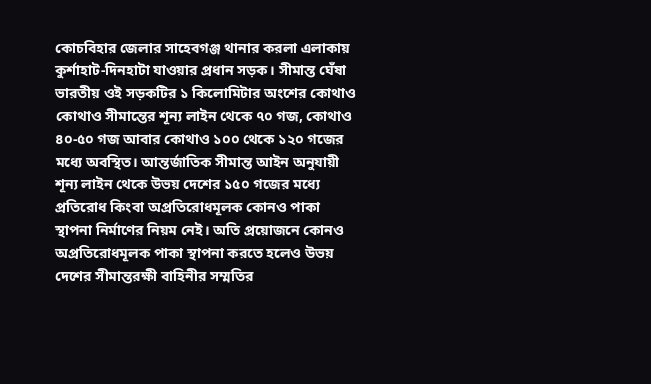কোচবিহার জেলার সাহেবগঞ্জ থানার করলা এলাকায় কুর্শাহাট-দিনহাটা যাওয়ার প্রধান সড়ক। সীমান্ত ঘেঁষা ভারতীয় ওই সড়কটির ১ কিলোমিটার অংশের কোথাও কোথাও সীমান্তের শূন্য লাইন থেকে ৭০ গজ, কোথাও ৪০-৫০ গজ আবার কোথাও ১০০ থেকে ১২০ গজের মধ্যে অবস্থিত। আন্তর্জাতিক সীমান্ত আইন অনুযায়ী শূন্য লাইন থেকে উভয় দেশের ১৫০ গজের মধ্যে প্রতিরোধ কিংবা অপ্রতিরোধমূলক কোনও পাকা স্থাপনা নির্মাণের নিয়ম নেই। অতি প্রয়োজনে কোনও অপ্রতিরোধমূলক পাকা স্থাপনা করতে হলেও উভয় দেশের সীমান্তরক্ষী বাহিনীর সম্মতির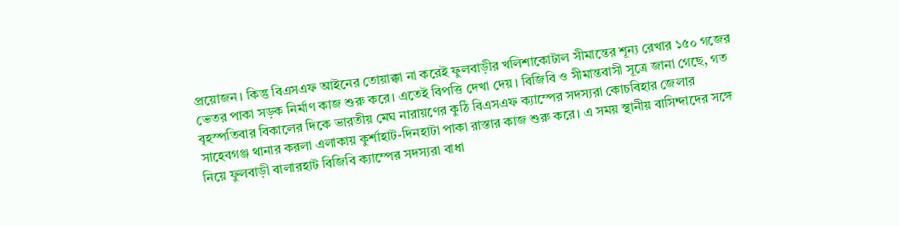প্রয়োজন। কিন্তু বিএসএফ আইনের তোয়াক্কা না করেই ফুলবাড়ীর খলিশাকোটাল সীমান্তের শূন্য রেখার ১৫০ গজের ভেতর পাকা সড়ক নির্মাণ কাজ শুরু করে। এতেই বিপত্তি দেখা দেয়। বিজিবি ও সীমান্তবাসী সূত্রে জানা গেছে, গত বৃহস্পতিবার বিকালের দিকে ভারতীয় মেঘ নারায়ণের কুঠি বিএসএফ ক্যাম্পের সদস্যরা কোচবিহার জেলার সাহেবগঞ্জ থানার করলা এলাকায় কুর্শাহাট-দিনহাটা পাকা রাস্তার কাজ শুরু করে। এ সময় স্থানীয় বাসিন্দাদের সঙ্গে নিয়ে ফুলবাড়ী বালারহাট বিজিবি ক্যাম্পের সদস্যরা বাধা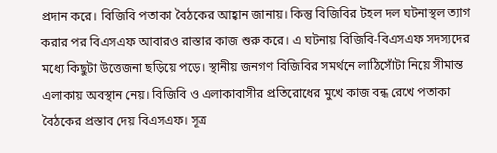প্রদান করে। বিজিবি পতাকা বৈঠকের আহ্বান জানায়। কিন্তু বিজিবির টহল দল ঘটনাস্থল ত্যাগ করার পর বিএসএফ আবারও রাস্তার কাজ শুরু করে। এ ঘটনায় বিজিবি-বিএসএফ সদস্যদের মধ্যে কিছুটা উত্তেজনা ছড়িয়ে পড়ে। স্থানীয় জনগণ বিজিবির সমর্থনে লাঠিসোঁটা নিয়ে সীমান্ত এলাকায় অবস্থান নেয়। বিজিবি ও এলাকাবাসীর প্রতিরোধের মুখে কাজ বন্ধ রেখে পতাকা বৈঠকের প্রস্তাব দেয় বিএসএফ। সূত্র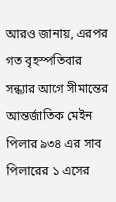আরও জানায়, এরপর গত বৃহস্পতিবার সন্ধ্যার আগে সীমান্তের আন্তর্জাতিক মেইন পিলার ৯৩৪ এর সাব পিলারের ১ এসের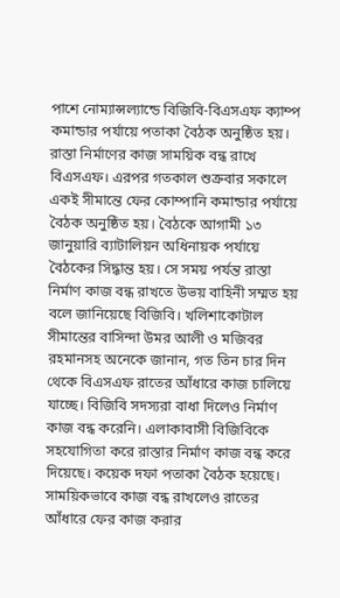পাশে নোম্যান্সল্যান্ডে বিজিবি-বিএসএফ ক্যাম্প কমান্ডার পর্যায়ে পতাকা বৈঠক অনুষ্ঠিত হয়। রাস্তা নির্মাণের কাজ সাময়িক বন্ধ রাখে বিএসএফ। এরপর গতকাল শুক্রবার সকালে একই সীমান্তে ফের কোম্পানি কমান্ডার পর্যায়ে বৈঠক অনুষ্ঠিত হয়। বৈঠকে আগামী ১৩ জানুয়ারি ব্যাটালিয়ন অধিনায়ক পর্যায়ে বৈঠকের সিদ্ধান্ত হয়। সে সময় পর্যন্ত রাস্তা নির্মাণ কাজ বন্ধ রাখতে উভয় বাহিনী সম্মত হয় বলে জানিয়েছে বিজিবি। খলিশাকোটাল সীমান্তের বাসিন্দা উমর আলী ও মজিবর রহমানসহ অনেকে জানান, গত তিন চার দিন থেকে বিএসএফ রাতের আঁধারে কাজ চালিয়ে যাচ্ছে। বিজিবি সদস্যরা বাধা দিলেও নির্মাণ কাজ বন্ধ করেনি। এলাকাবাসী বিজিবিকে সহযোগিতা করে রাস্তার নির্মাণ কাজ বন্ধ করে দিয়েছে। কয়েক দফা পতাকা বৈঠক হয়েছে। সাময়িকভাবে কাজ বন্ধ রাখলেও রাতের আঁধারে ফের কাজ করার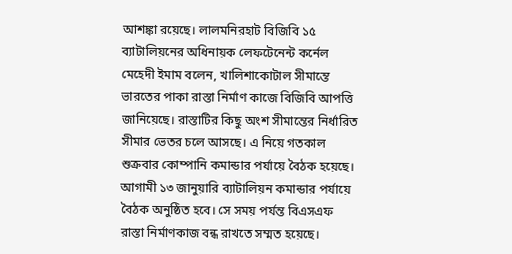আশঙ্কা রয়েছে। লালমনিরহাট বিজিবি ১৫ ব্যাটালিয়নের অধিনায়ক লেফটেনেন্ট কর্নেল মেহেদী ইমাম বলেন, খালিশাকোটাল সীমান্তে ভারতের পাকা রাস্তা নির্মাণ কাজে বিজিবি আপত্তি জানিয়েছে। রাস্তাটির কিছু অংশ সীমান্তের নির্ধারিত সীমার ভেতর চলে আসছে। এ নিয়ে গতকাল শুক্রবার কোম্পানি কমান্ডার পর্যায়ে বৈঠক হয়েছে। আগামী ১৩ জানুয়ারি ব্যাটালিয়ন কমান্ডার পর্যায়ে বৈঠক অনুষ্ঠিত হবে। সে সময় পর্যন্ত বিএসএফ রাস্তা নির্মাণকাজ বন্ধ রাখতে সম্মত হয়েছে।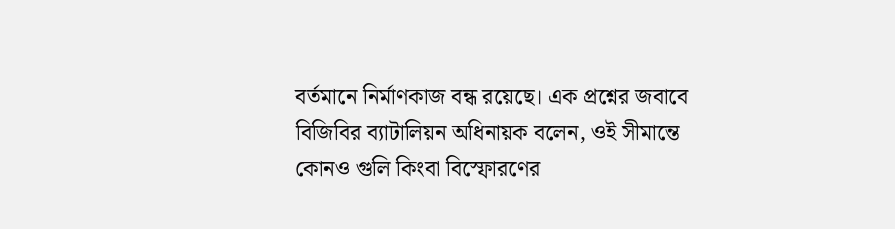বর্তমানে নির্মাণকাজ বন্ধ রয়েছে। এক প্রশ্নের জবাবে বিজিবির ব্যাটালিয়ন অধিনায়ক বলেন, ওই সীমান্তে কোনও গুলি কিংবা বিস্ফোরণের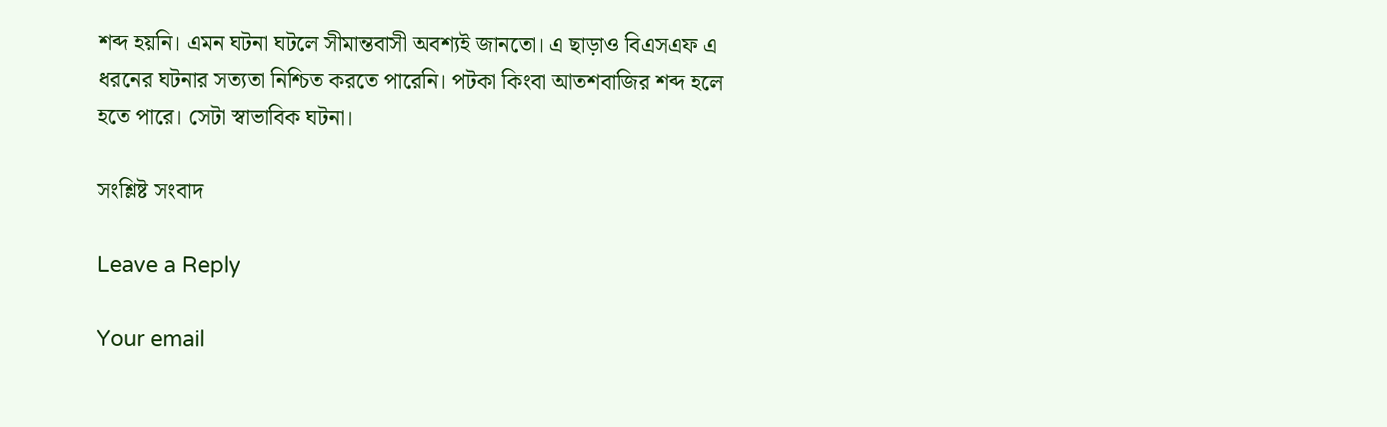শব্দ হয়নি। এমন ঘটনা ঘটলে সীমান্তবাসী অবশ্যই জানতো। এ ছাড়াও বিএসএফ এ ধরনের ঘটনার সত্যতা নিশ্চিত করতে পারেনি। পটকা কিংবা আতশবাজির শব্দ হলে হতে পারে। সেটা স্বাভাবিক ঘটনা।

সংশ্লিষ্ট সংবাদ

Leave a Reply

Your email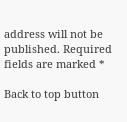address will not be published. Required fields are marked *

Back to top button